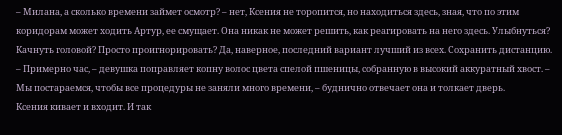– Милана, а сколько времени займет осмотр? – нет, Ксения не торопится, но находиться здесь, зная, что по этим коридорам может ходить Артур, ее смущает. Она никак не может решить, как реагировать на него здесь. Улыбнуться? Качнуть головой? Просто проигнорировать? Да, наверное, последний вариант лучший из всех. Сохранить дистанцию.
– Примерно час, – девушка поправляет копну волос цвета спелой пшеницы, собранную в высокий аккуратный хвост. – Мы постараемся, чтобы все процедуры не заняли много времени, – буднично отвечает она и толкает дверь.
Ксения кивает и входит. И так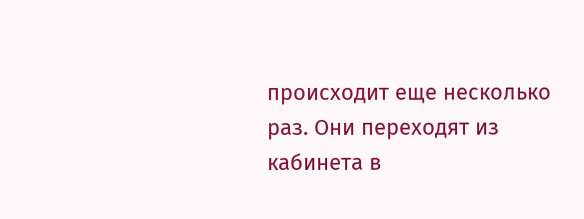происходит еще несколько раз. Они переходят из кабинета в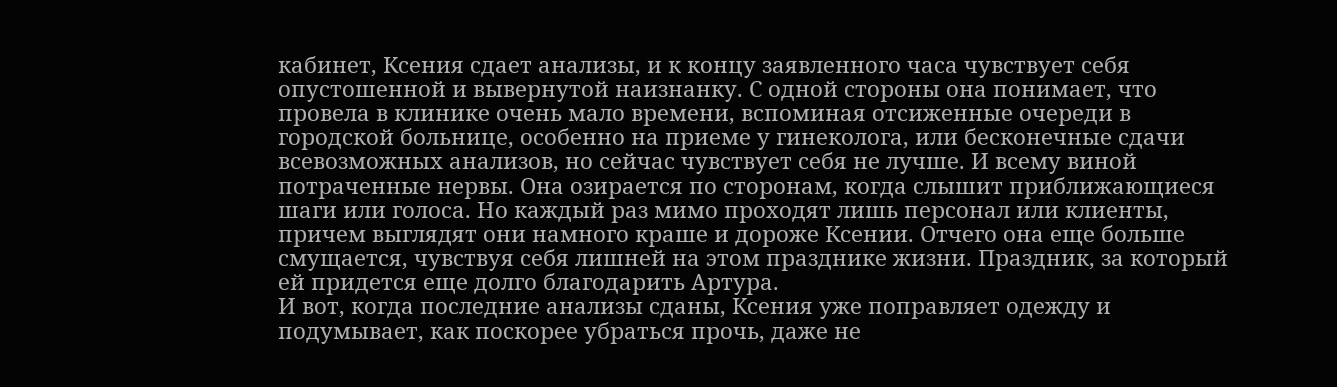кабинет, Ксения сдает анализы, и к концу заявленного часа чувствует себя опустошенной и вывернутой наизнанку. С одной стороны она понимает, что провела в клинике очень мало времени, вспоминая отсиженные очереди в городской больнице, особенно на приеме у гинеколога, или бесконечные сдачи всевозможных анализов, но сейчас чувствует себя не лучше. И всему виной потраченные нервы. Она озирается по сторонам, когда слышит приближающиеся шаги или голоса. Но каждый раз мимо проходят лишь персонал или клиенты, причем выглядят они намного краше и дороже Ксении. Отчего она еще больше смущается, чувствуя себя лишней на этом празднике жизни. Праздник, за который ей придется еще долго благодарить Артура.
И вот, когда последние анализы сданы, Ксения уже поправляет одежду и подумывает, как поскорее убраться прочь, даже не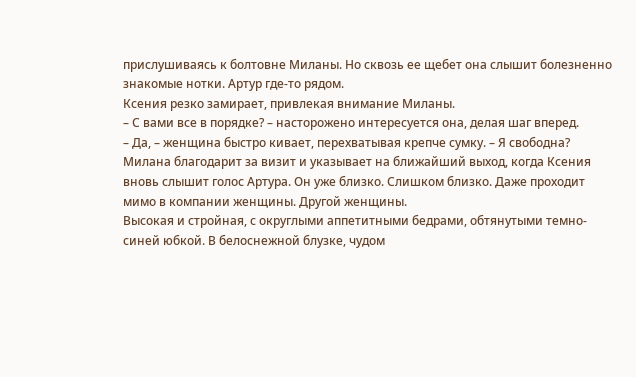прислушиваясь к болтовне Миланы. Но сквозь ее щебет она слышит болезненно знакомые нотки. Артур где-то рядом.
Ксения резко замирает, привлекая внимание Миланы.
– С вами все в порядке? – насторожено интересуется она, делая шаг вперед.
– Да, – женщина быстро кивает, перехватывая крепче сумку. – Я свободна?
Милана благодарит за визит и указывает на ближайший выход, когда Ксения вновь слышит голос Артура. Он уже близко. Слишком близко. Даже проходит мимо в компании женщины. Другой женщины.
Высокая и стройная, с округлыми аппетитными бедрами, обтянутыми темно-синей юбкой. В белоснежной блузке, чудом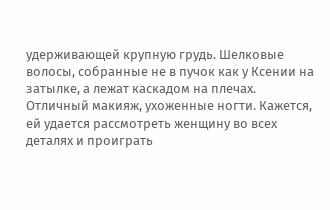удерживающей крупную грудь. Шелковые волосы, собранные не в пучок как у Ксении на затылке, а лежат каскадом на плечах. Отличный макияж, ухоженные ногти. Кажется, ей удается рассмотреть женщину во всех деталях и проиграть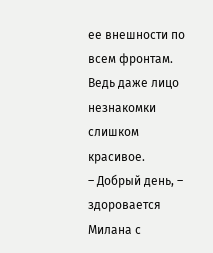ее внешности по всем фронтам. Ведь даже лицо незнакомки слишком красивое.
– Добрый день, – здоровается Милана с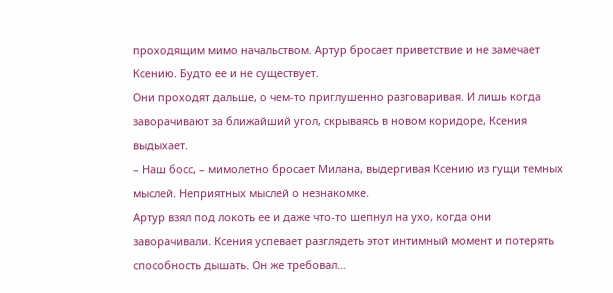проходящим мимо начальством. Артур бросает приветствие и не замечает Ксению. Будто ее и не существует.
Они проходят дальше, о чем-то приглушенно разговаривая. И лишь когда заворачивают за ближайший угол, скрываясь в новом коридоре, Ксения выдыхает.
– Наш босс, – мимолетно бросает Милана, выдергивая Ксению из гущи темных мыслей. Неприятных мыслей о незнакомке.
Артур взял под локоть ее и даже что-то шепнул на ухо, когда они заворачивали. Ксения успевает разглядеть этот интимный момент и потерять способность дышать. Он же требовал…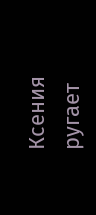Ксения ругает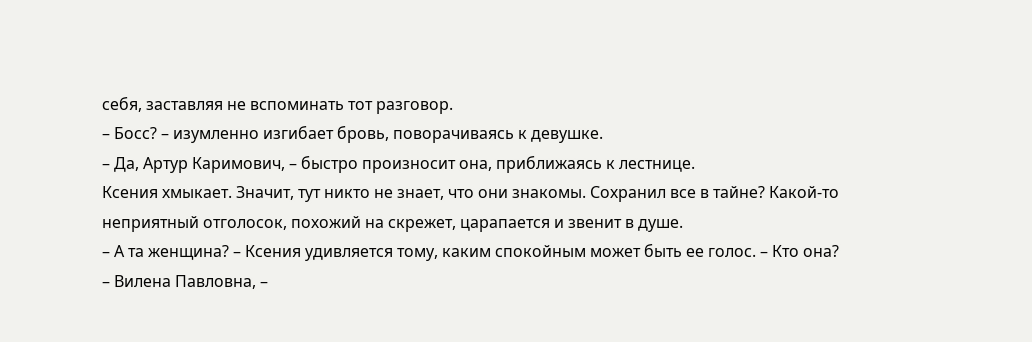себя, заставляя не вспоминать тот разговор.
– Босс? – изумленно изгибает бровь, поворачиваясь к девушке.
– Да, Артур Каримович, – быстро произносит она, приближаясь к лестнице.
Ксения хмыкает. Значит, тут никто не знает, что они знакомы. Сохранил все в тайне? Какой-то неприятный отголосок, похожий на скрежет, царапается и звенит в душе.
– А та женщина? – Ксения удивляется тому, каким спокойным может быть ее голос. – Кто она?
– Вилена Павловна, –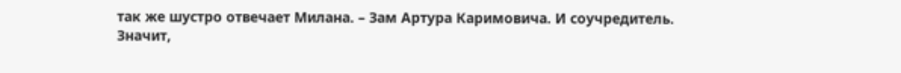так же шустро отвечает Милана. – Зам Артура Каримовича. И соучредитель.
Значит,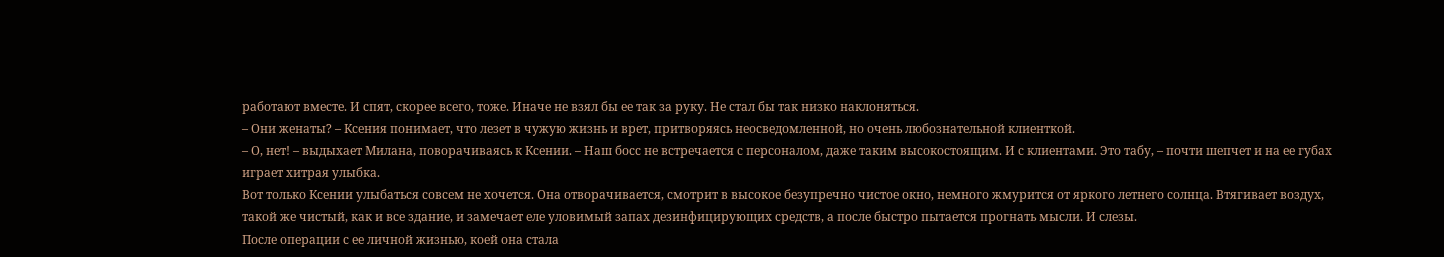работают вместе. И спят, скорее всего, тоже. Иначе не взял бы ее так за руку. Не стал бы так низко наклоняться.
– Они женаты? – Ксения понимает, что лезет в чужую жизнь и врет, притворяясь неосведомленной, но очень любознательной клиенткой.
– О, нет! – выдыхает Милана, поворачиваясь к Ксении. – Наш босс не встречается с персоналом, даже таким высокостоящим. И с клиентами. Это табу, – почти шепчет и на ее губах играет хитрая улыбка.
Вот только Ксении улыбаться совсем не хочется. Она отворачивается, смотрит в высокое безупречно чистое окно, немного жмурится от яркого летнего солнца. Втягивает воздух, такой же чистый, как и все здание, и замечает еле уловимый запах дезинфицирующих средств, а после быстро пытается прогнать мысли. И слезы.
После операции с ее личной жизнью, коей она стала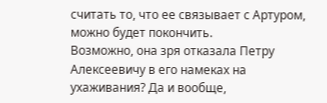считать то, что ее связывает с Артуром, можно будет покончить.
Возможно, она зря отказала Петру Алексеевичу в его намеках на ухаживания? Да и вообще,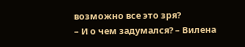возможно все это зря?
– И о чем задумался? – Вилена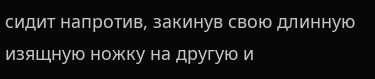сидит напротив, закинув свою длинную изящную ножку на другую и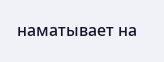наматывает на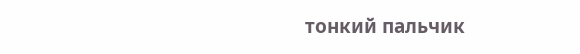тонкий пальчик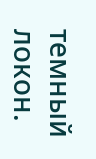темный локон.